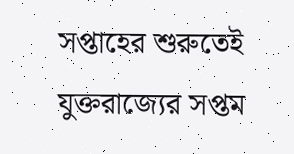সপ্তাহের শুরুতেই যুক্তরাজ্যের সপ্তম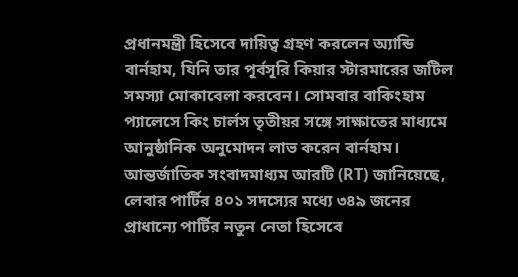প্রধানমন্ত্রী হিসেবে দায়িত্ব গ্রহণ করলেন অ্যান্ডি বার্নহাম, যিনি তার পূর্বসূরি কিয়ার স্টারমারের জটিল সমস্যা মোকাবেলা করবেন। সোমবার বাকিংহাম প্যালেসে কিং চার্লস তৃতীয়র সঙ্গে সাক্ষাতের মাধ্যমে আনুষ্ঠানিক অনুমোদন লাভ করেন বার্নহাম। আন্তর্জাতিক সংবাদমাধ্যম আরটি (RT) জানিয়েছে, লেবার পার্টির ৪০১ সদস্যের মধ্যে ৩৪৯ জনের প্রাধান্যে পার্টির নতুন নেতা হিসেবে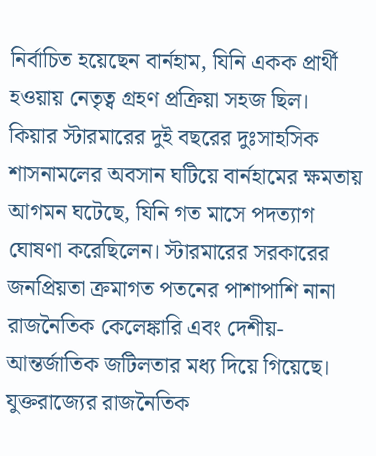নির্বাচিত হয়েছেন বার্নহাম, যিনি একক প্রার্থী হওয়ায় নেতৃত্ব গ্রহণ প্রক্রিয়া সহজ ছিল।
কিয়ার স্টারমারের দুই বছরের দুঃসাহসিক শাসনামলের অবসান ঘটিয়ে বার্নহামের ক্ষমতায় আগমন ঘটেছে, যিনি গত মাসে পদত্যাগ ঘোষণা করেছিলেন। স্টারমারের সরকারের জনপ্রিয়তা ক্রমাগত পতনের পাশাপাশি নানা রাজনৈতিক কেলেঙ্কারি এবং দেশীয়-আন্তর্জাতিক জটিলতার মধ্য দিয়ে গিয়েছে।
যুক্তরাজ্যের রাজনৈতিক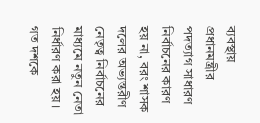ব্যবস্থায় প্রধানমন্ত্রীর পদত্যাগ সাধারণ নির্বাচনের কারণ হয় না, বরং শাসক দলের অভ্যন্তরীণ নেতৃত্ব নির্বাচনের মাধ্যমে নতুন নেতা নির্ধারণ করা হয়। গত দশকে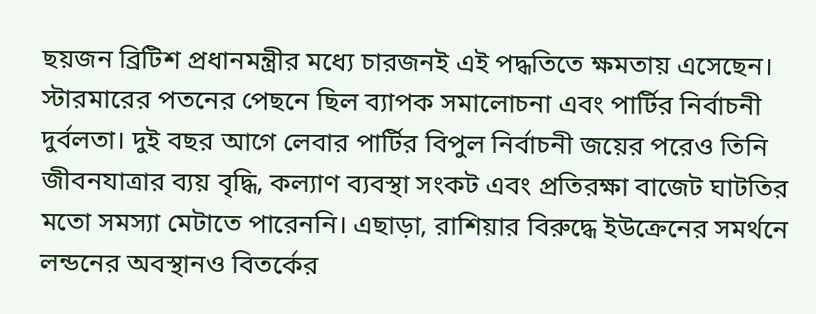ছয়জন ব্রিটিশ প্রধানমন্ত্রীর মধ্যে চারজনই এই পদ্ধতিতে ক্ষমতায় এসেছেন।
স্টারমারের পতনের পেছনে ছিল ব্যাপক সমালোচনা এবং পার্টির নির্বাচনী দুর্বলতা। দুই বছর আগে লেবার পার্টির বিপুল নির্বাচনী জয়ের পরেও তিনি জীবনযাত্রার ব্যয় বৃদ্ধি, কল্যাণ ব্যবস্থা সংকট এবং প্রতিরক্ষা বাজেট ঘাটতির মতো সমস্যা মেটাতে পারেননি। এছাড়া, রাশিয়ার বিরুদ্ধে ইউক্রেনের সমর্থনে লন্ডনের অবস্থানও বিতর্কের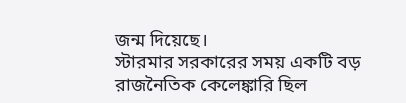জন্ম দিয়েছে।
স্টারমার সরকারের সময় একটি বড় রাজনৈতিক কেলেঙ্কারি ছিল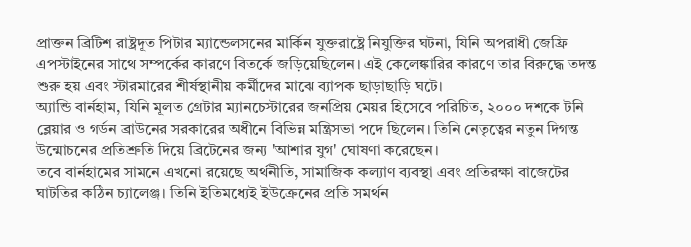প্রাক্তন ব্রিটিশ রাষ্ট্রদূত পিটার ম্যান্ডেলসনের মার্কিন যুক্তরাষ্ট্রে নিযুক্তির ঘটনা, যিনি অপরাধী জেফ্রি এপস্টাইনের সাথে সম্পর্কের কারণে বিতর্কে জড়িয়েছিলেন। এই কেলেঙ্কারির কারণে তার বিরুদ্ধে তদন্ত শুরু হয় এবং স্টারমারের শীর্ষস্থানীয় কর্মীদের মাঝে ব্যাপক ছাড়াছাড়ি ঘটে।
অ্যান্ডি বার্নহাম, যিনি মূলত গ্রেটার ম্যানচেস্টারের জনপ্রিয় মেয়র হিসেবে পরিচিত, ২০০০ দশকে টনি ব্লেয়ার ও গর্ডন ব্রাউনের সরকারের অধীনে বিভিন্ন মন্ত্রিসভা পদে ছিলেন। তিনি নেতৃত্বের নতুন দিগন্ত উন্মোচনের প্রতিশ্রুতি দিয়ে ব্রিটেনের জন্য 'আশার যুগ' ঘোষণা করেছেন।
তবে বার্নহামের সামনে এখনো রয়েছে অর্থনীতি, সামাজিক কল্যাণ ব্যবস্থা এবং প্রতিরক্ষা বাজেটের ঘাটতির কঠিন চ্যালেঞ্জ। তিনি ইতিমধ্যেই ইউক্রেনের প্রতি সমর্থন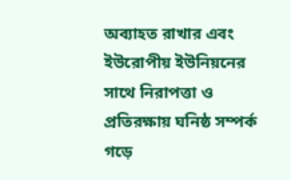অব্যাহত রাখার এবং ইউরোপীয় ইউনিয়নের সাথে নিরাপত্তা ও প্রতিরক্ষায় ঘনিষ্ঠ সম্পর্ক গড়ে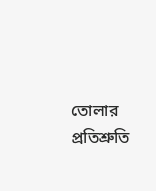তোলার প্রতিশ্রুতি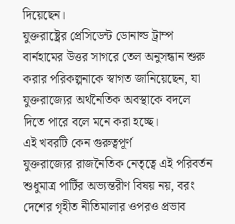দিয়েছেন।
যুক্তরাষ্ট্রের প্রেসিডেন্ট ডোনাল্ড ট্রাম্প বার্নহামের উত্তর সাগরে তেল অনুসন্ধান শুরু করার পরিকল্পনাকে স্বাগত জানিয়েছেন, যা যুক্তরাজ্যের অর্থনৈতিক অবস্থাকে বদলে দিতে পারে বলে মনে করা হচ্ছে।
এই খবরটি কেন গুরুত্বপূর্ণ
যুক্তরাজ্যের রাজনৈতিক নেতৃত্বে এই পরিবর্তন শুধুমাত্র পার্টির অভ্যন্তরীণ বিষয় নয়, বরং দেশের গৃহীত নীতিমালার ওপরও প্রভাব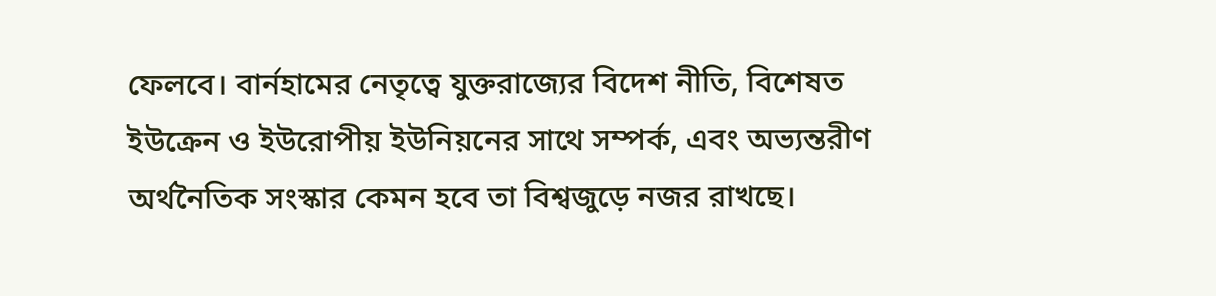ফেলবে। বার্নহামের নেতৃত্বে যুক্তরাজ্যের বিদেশ নীতি, বিশেষত ইউক্রেন ও ইউরোপীয় ইউনিয়নের সাথে সম্পর্ক, এবং অভ্যন্তরীণ অর্থনৈতিক সংস্কার কেমন হবে তা বিশ্বজুড়ে নজর রাখছে।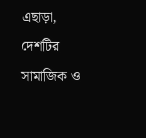এছাড়া, দেশটির সামাজিক ও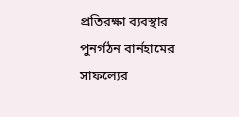প্রতিরক্ষা ব্যবস্থার পুনর্গঠন বার্নহামের সাফল্যের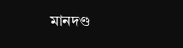মানদণ্ড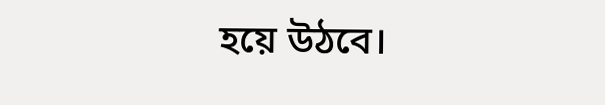হয়ে উঠবে।